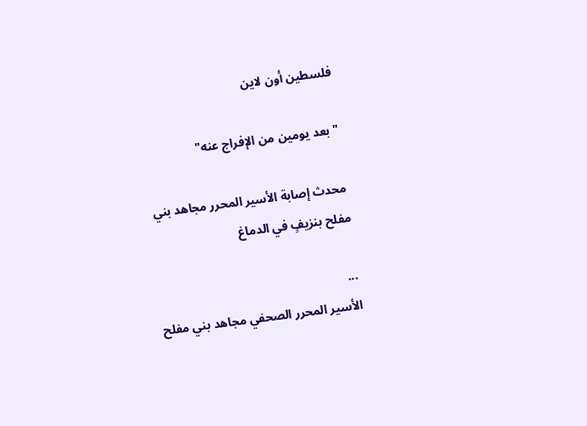فلسطين أون لاين

"بعد يومين من الإفراج عنه"

محدث إصابة الأسير المحرر مجاهد بني مفلح بنزيفٍ في الدماغ

...
الأسير المحرر الصحفي مجاهد بني مفلح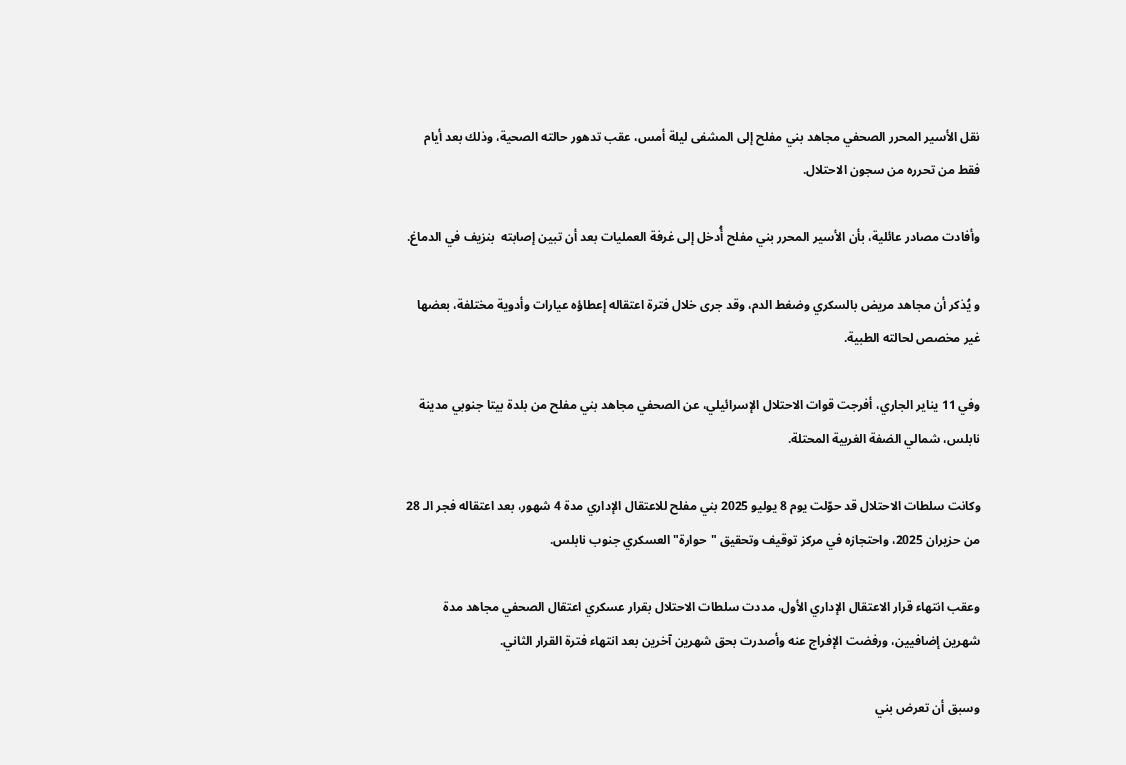نقل الأسير المحرر الصحفي مجاهد بني مفلح إلى المشفى ليلة أمس، عقب تدهور حالته الصحية، وذلك بعد أيام فقط من تحرره من سجون الاحتلال.

وأفادت مصادر عائلية، بأن الأسير المحرر بني مفلح أُدخل إلى غرفة العمليات بعد أن تبين إصابته  بنزيف في الدماغ.

و يُذكر أن مجاهد مريض بالسكري وضغط الدم، وقد جرى خلال فترة اعتقاله إعطاؤه عيارات وأدوية مختلفة، بعضها غير مخصص لحالته الطبية.

وفي 11 يناير الجاري، أفرجت قوات الاحتلال الإسرائيلي، عن الصحفي مجاهد بني مفلح من بلدة بيتا جنوبي مدينة نابلس، شمالي الضفة الغربية المحتلة.

وكانت سلطات الاحتلال قد حوّلت يوم 8 يوليو 2025 بني مفلح للاعتقال الإداري مدة 4 شهور، بعد اعتقاله فجر الـ 28 من حزيران 2025، واحتجازه في مركز توقيف وتحقيق "حوارة" العسكري جنوب نابلس.

وعقب انتهاء قرار الاعتقال الإداري الأول، مددت سلطات الاحتلال بقرار عسكري اعتقال الصحفي مجاهد مدة شهرين إضافيين، ورفضت الإفراج عنه وأصدرت بحق شهرين آخرين بعد انتهاء فترة القرار الثاني.

وسبق أن تعرض بني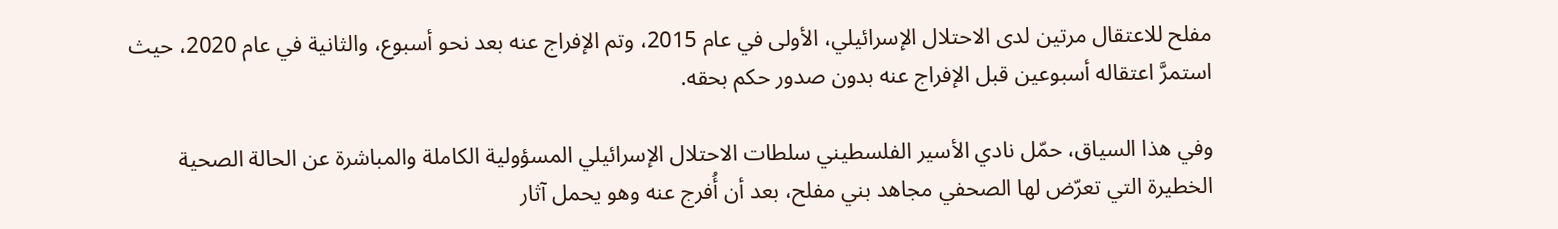مفلح للاعتقال مرتين لدى الاحتلال الإسرائيلي، الأولى في عام 2015، وتم الإفراج عنه بعد نحو أسبوع، والثانية في عام 2020، حيث استمرَّ اعتقاله أسبوعين قبل الإفراج عنه بدون صدور حكم بحقه.

وفي هذا السياق، حمّل نادي الأسير الفلسطيني سلطات الاحتلال الإسرائيلي المسؤولية الكاملة والمباشرة عن الحالة الصحية الخطيرة التي تعرّض لها الصحفي مجاهد بني مفلح، بعد أن أُفرج عنه وهو يحمل آثار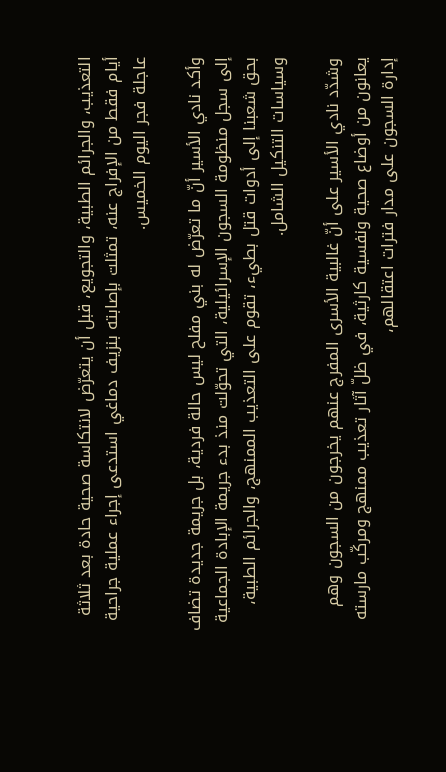التعذيب، والجرائم الطبية، والتجويع، قبل أن يتعرّض لانتكاسة صحية حادة بعد ثلاثة أيام فقط من الإفراج عنه، تمثلت بإصابته بنزيف دماغي استدعى إجراء عملية جراحية عاجلة فجر اليوم الخميس.

وأكد نادي الأسير أنّ ما تعرّض له بني مفلح ليس حالة فردية، بل جريمة جديدة تضاف إلى سجل منظومة السجون الإسرائيلية، التي تحوّلت منذ بدء جريمة الإبادة الجماعية بحق شعبنا إلى أدوات قتل بطيء، تقوم على التعذيب الممنهج، والجرائم الطبية، وسياسات التنكيل الشامل.

وشدّد نادي الأسير على أنّ غالبية الأسرى المفرج عنهم يخرجون من السجون وهم يعانون من أوضاع صحية ونفسية كارثية، في ظلّ آثار تعذيب ممنهج ومركّب مارسته إدارة السجون على مدار فترات اعتقالهم،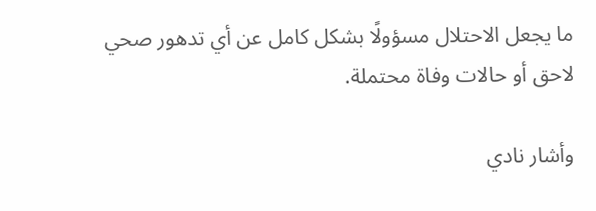ما يجعل الاحتلال مسؤولًا بشكل كامل عن أي تدهور صحي لاحق أو حالات وفاة محتملة.

وأشار نادي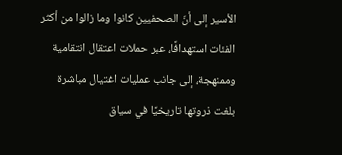الأسير إلى أنّ الصحفيين كانوا وما زالوا من أكثر الفئات استهدافًا، عبر حملات اعتقال انتقامية وممنهجة، إلى جانب عمليات اغتيال مباشرة بلغت ذروتها تاريخيًا في سياق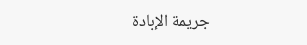جريمة الإبادة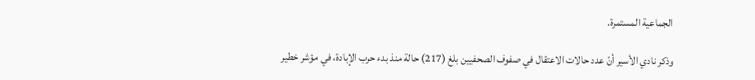الجماعية المستمرة.

وذكر نادي الأسير أنّ عدد حالات الاعتقال في صفوف الصحفيين بلغ (217) حالة منذ بدء حرب الإبادة، في مؤشر خطير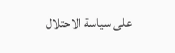على سياسة الاحتلال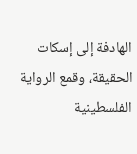الهادفة إلى إسكات الحقيقة، وقمع الرواية الفلسطينية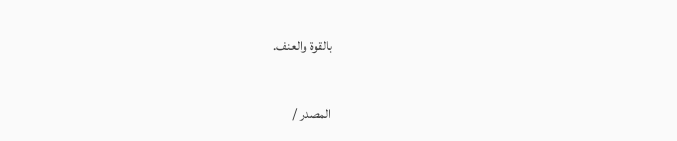بالقوة والعنف.

المصدر /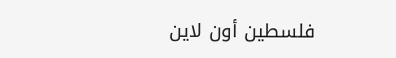فلسطين أون لاين